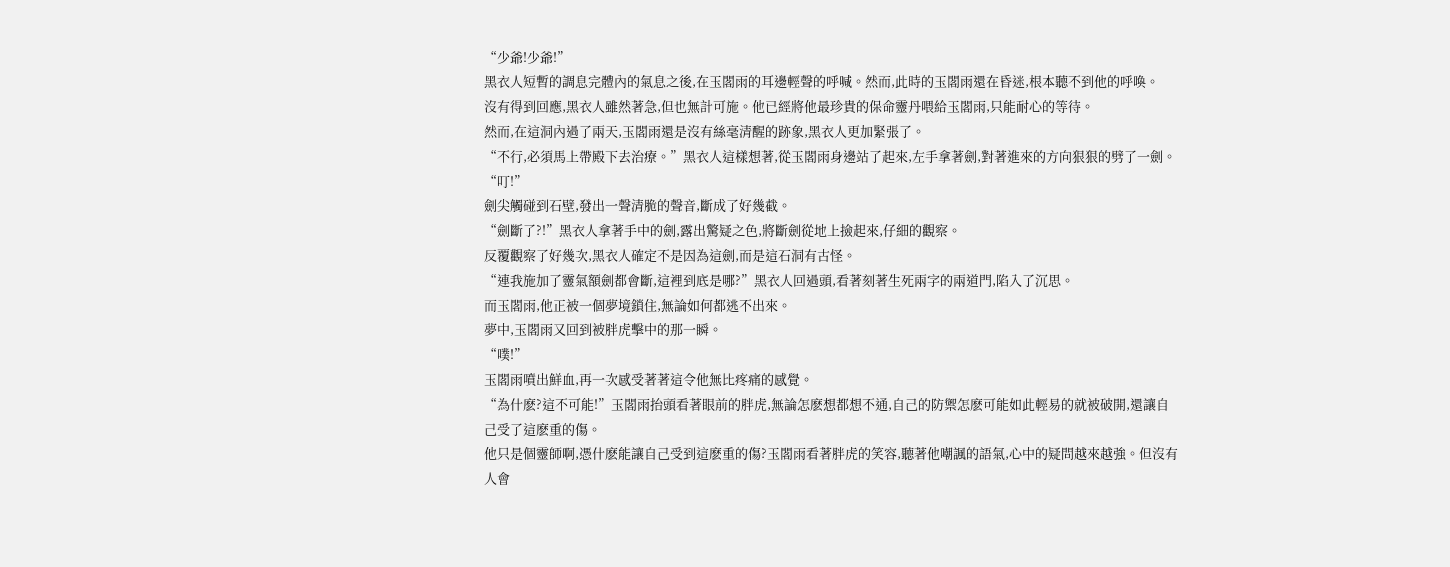“少爺!少爺!”
黑衣人短暫的調息完體內的氣息之後,在玉閣雨的耳邊輕聲的呼喊。然而,此時的玉閣雨還在昏迷,根本聽不到他的呼喚。
沒有得到回應,黑衣人雖然著急,但也無計可施。他已經將他最珍貴的保命靈丹喂給玉閣雨,只能耐心的等待。
然而,在這洞內過了兩天,玉閣雨還是沒有絲毫清醒的跡象,黑衣人更加緊張了。
“不行,必須馬上帶殿下去治療。”黑衣人這樣想著,從玉閣雨身邊站了起來,左手拿著劍,對著進來的方向狠狠的劈了一劍。
“叮!”
劍尖觸碰到石壁,發出一聲清脆的聲音,斷成了好幾截。
“劍斷了?!”黑衣人拿著手中的劍,露出驚疑之色,將斷劍從地上撿起來,仔細的觀察。
反覆觀察了好幾次,黑衣人確定不是因為這劍,而是這石洞有古怪。
“連我施加了靈氣額劍都會斷,這裡到底是哪?”黑衣人回過頭,看著刻著生死兩字的兩道門,陷入了沉思。
而玉閣雨,他正被一個夢境鎖住,無論如何都逃不出來。
夢中,玉閣雨又回到被胖虎擊中的那一瞬。
“噗!”
玉閣雨噴出鮮血,再一次感受著著這令他無比疼痛的感覺。
“為什麽?這不可能!”玉閣雨抬頭看著眼前的胖虎,無論怎麽想都想不通,自己的防禦怎麽可能如此輕易的就被破開,還讓自己受了這麽重的傷。
他只是個靈師啊,憑什麽能讓自己受到這麽重的傷?玉閣雨看著胖虎的笑容,聽著他嘲諷的語氣,心中的疑問越來越強。但沒有人會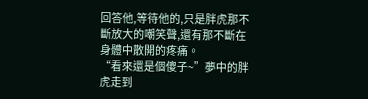回答他,等待他的,只是胖虎那不斷放大的嘲笑聲,還有那不斷在身體中散開的疼痛。
“看來還是個傻子~”夢中的胖虎走到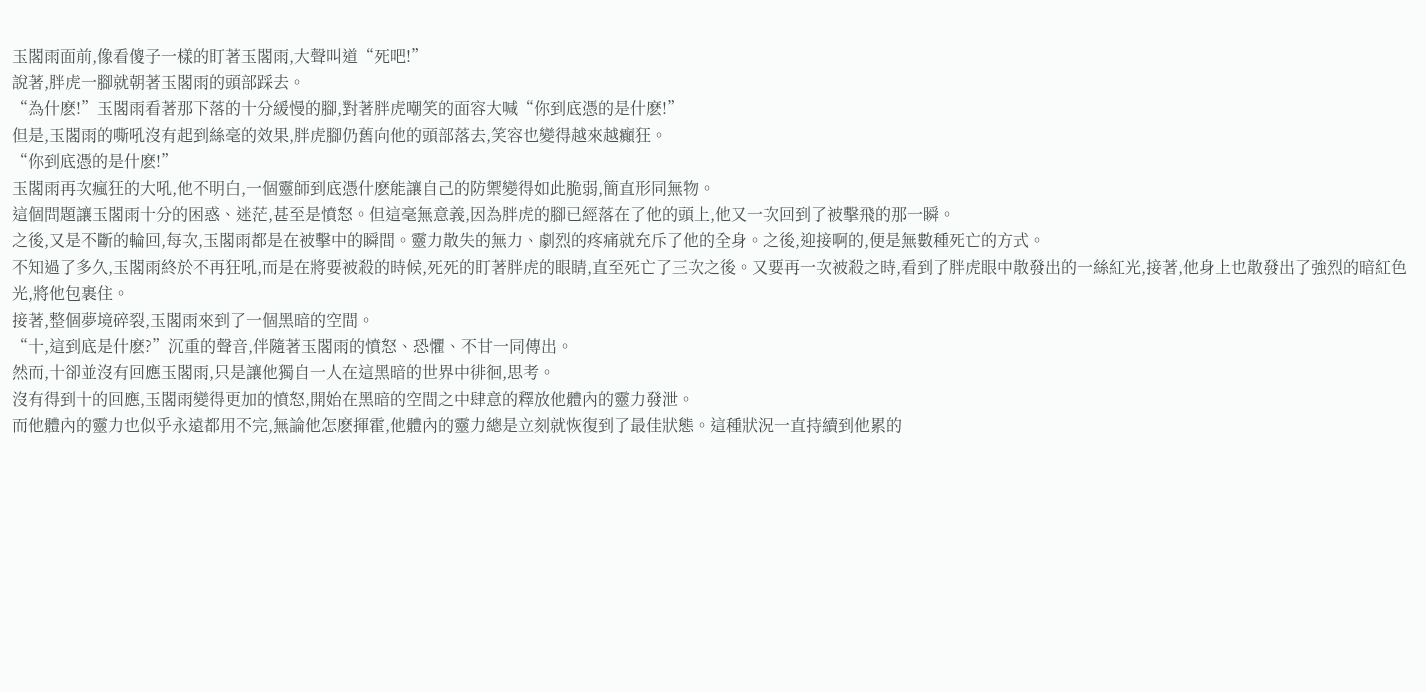玉閣雨面前,像看傻子一樣的盯著玉閣雨,大聲叫道“死吧!”
說著,胖虎一腳就朝著玉閣雨的頭部踩去。
“為什麽!”玉閣雨看著那下落的十分緩慢的腳,對著胖虎嘲笑的面容大喊“你到底憑的是什麽!”
但是,玉閣雨的嘶吼沒有起到絲毫的效果,胖虎腳仍舊向他的頭部落去,笑容也變得越來越癲狂。
“你到底憑的是什麽!”
玉閣雨再次瘋狂的大吼,他不明白,一個靈師到底憑什麽能讓自己的防禦變得如此脆弱,簡直形同無物。
這個問題讓玉閣雨十分的困惑、迷茫,甚至是憤怒。但這毫無意義,因為胖虎的腳已經落在了他的頭上,他又一次回到了被擊飛的那一瞬。
之後,又是不斷的輪回,每次,玉閣雨都是在被擊中的瞬間。靈力散失的無力、劇烈的疼痛就充斥了他的全身。之後,迎接啊的,便是無數種死亡的方式。
不知過了多久,玉閣雨終於不再狂吼,而是在將要被殺的時候,死死的盯著胖虎的眼睛,直至死亡了三次之後。又要再一次被殺之時,看到了胖虎眼中散發出的一絲紅光,接著,他身上也散發出了強烈的暗紅色光,將他包裹住。
接著,整個夢境碎裂,玉閣雨來到了一個黑暗的空間。
“十,這到底是什麽?”沉重的聲音,伴隨著玉閣雨的憤怒、恐懼、不甘一同傳出。
然而,十卻並沒有回應玉閣雨,只是讓他獨自一人在這黑暗的世界中徘徊,思考。
沒有得到十的回應,玉閣雨變得更加的憤怒,開始在黑暗的空間之中肆意的釋放他體內的靈力發泄。
而他體內的靈力也似乎永遠都用不完,無論他怎麽揮霍,他體內的靈力總是立刻就恢復到了最佳狀態。這種狀況一直持續到他累的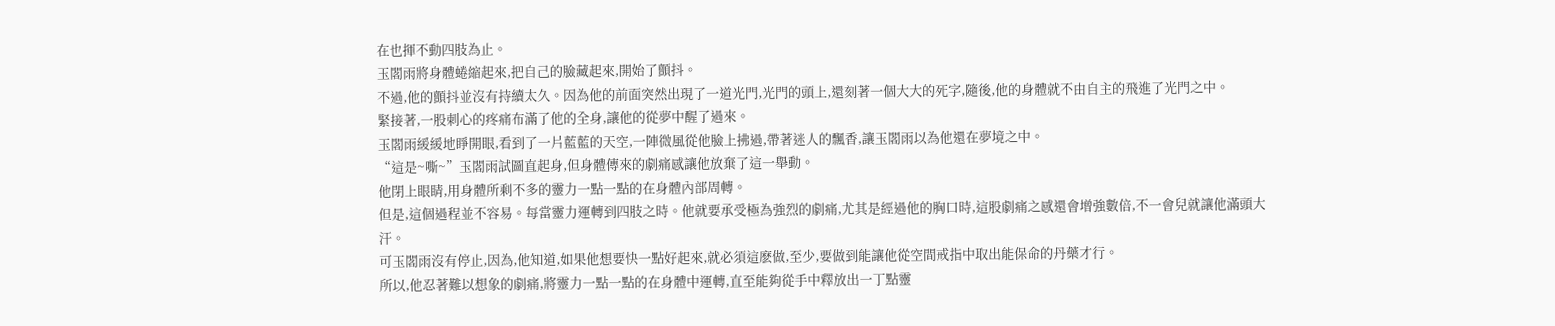在也揮不動四肢為止。
玉閣雨將身體蜷縮起來,把自己的臉藏起來,開始了顫抖。
不過,他的顫抖並沒有持續太久。因為他的前面突然出現了一道光門,光門的頭上,還刻著一個大大的死字,隨後,他的身體就不由自主的飛進了光門之中。
緊接著,一股刺心的疼痛布滿了他的全身,讓他的從夢中醒了過來。
玉閣雨緩緩地睜開眼,看到了一片藍藍的天空,一陣微風從他臉上拂過,帶著迷人的飄香,讓玉閣雨以為他還在夢境之中。
“這是~嘶~”玉閣雨試圖直起身,但身體傳來的劇痛感讓他放棄了這一舉動。
他閉上眼睛,用身體所剩不多的靈力一點一點的在身體內部周轉。
但是,這個過程並不容易。每當靈力運轉到四肢之時。他就要承受極為強烈的劇痛,尤其是經過他的胸口時,這股劇痛之感還會增強數倍,不一會兒就讓他滿頭大汗。
可玉閣雨沒有停止,因為,他知道,如果他想要快一點好起來,就必須這麽做,至少,要做到能讓他從空間戒指中取出能保命的丹藥才行。
所以,他忍著難以想象的劇痛,將靈力一點一點的在身體中運轉,直至能夠從手中釋放出一丁點靈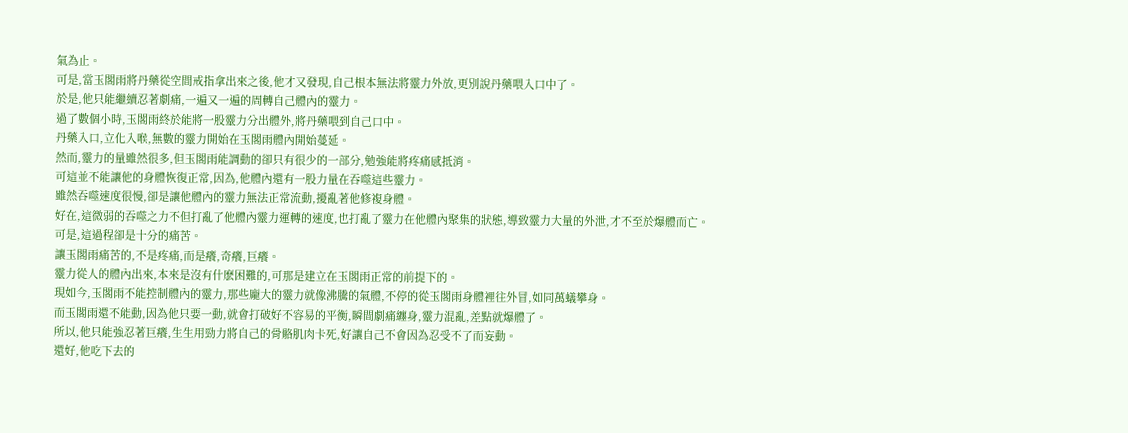氣為止。
可是,當玉閣雨將丹藥從空間戒指拿出來之後,他才又發現,自己根本無法將靈力外放,更別說丹藥喂入口中了。
於是,他只能繼續忍著劇痛,一遍又一遍的周轉自己體內的靈力。
過了數個小時,玉閣雨終於能將一股靈力分出體外,將丹藥喂到自己口中。
丹藥入口,立化入喉,無數的靈力開始在玉閣雨體內開始蔓延。
然而,靈力的量雖然很多,但玉閣雨能調動的卻只有很少的一部分,勉強能將疼痛感抵消。
可這並不能讓他的身體恢復正常,因為,他體內還有一股力量在吞噬這些靈力。
雖然吞噬速度很慢,卻是讓他體內的靈力無法正常流動,擾亂著他修複身體。
好在,這微弱的吞噬之力不但打亂了他體內靈力運轉的速度,也打亂了靈力在他體內聚集的狀態,導致靈力大量的外泄,才不至於爆體而亡。
可是,這過程卻是十分的痛苦。
讓玉閣雨痛苦的,不是疼痛,而是癢,奇癢,巨癢。
靈力從人的體內出來,本來是沒有什麽困難的,可那是建立在玉閣雨正常的前提下的。
現如今,玉閣雨不能控制體內的靈力,那些龐大的靈力就像沸騰的氣體,不停的從玉閣雨身體裡往外冒,如同萬蟻攀身。
而玉閣雨還不能動,因為他只要一動,就會打破好不容易的平衡,瞬間劇痛纏身,靈力混亂,差點就爆體了。
所以,他只能強忍著巨癢,生生用勁力將自己的骨骼肌肉卡死,好讓自己不會因為忍受不了而妄動。
還好,他吃下去的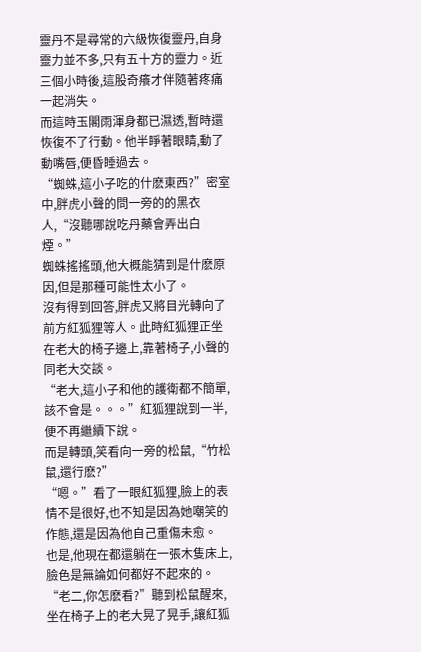靈丹不是尋常的六級恢復靈丹,自身靈力並不多,只有五十方的靈力。近三個小時後,這股奇癢才伴隨著疼痛一起消失。
而這時玉閣雨渾身都已濕透,暫時還恢復不了行動。他半睜著眼睛,動了動嘴唇,便昏睡過去。
“蜘蛛,這小子吃的什麽東西?”密室中,胖虎小聲的問一旁的的黑衣人,“沒聽哪說吃丹藥會弄出白煙。”
蜘蛛搖搖頭,他大概能猜到是什麽原因,但是那種可能性太小了。
沒有得到回答,胖虎又將目光轉向了前方紅狐狸等人。此時紅狐狸正坐在老大的椅子邊上,靠著椅子,小聲的同老大交談。
“老大,這小子和他的護衛都不簡單,該不會是。。。”紅狐狸說到一半,便不再繼續下說。
而是轉頭,笑看向一旁的松鼠,“竹松鼠,還行麽?”
“嗯。”看了一眼紅狐狸,臉上的表情不是很好,也不知是因為她嘲笑的作態,還是因為他自己重傷未愈。
也是,他現在都還躺在一張木隻床上,臉色是無論如何都好不起來的。
“老二,你怎麽看?”聽到松鼠醒來,坐在椅子上的老大晃了晃手,讓紅狐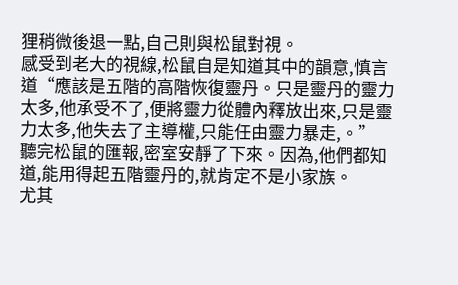狸稍微後退一點,自己則與松鼠對視。
感受到老大的視線,松鼠自是知道其中的韻意,慎言道“應該是五階的高階恢復靈丹。只是靈丹的靈力太多,他承受不了,便將靈力從體內釋放出來,只是靈力太多,他失去了主導權,只能任由靈力暴走,。”
聽完松鼠的匯報,密室安靜了下來。因為,他們都知道,能用得起五階靈丹的,就肯定不是小家族。
尤其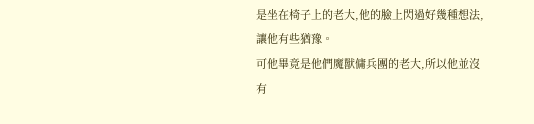是坐在椅子上的老大,他的臉上閃過好幾種想法,讓他有些猶豫。
可他畢竟是他們魔獸傭兵團的老大,所以他並沒有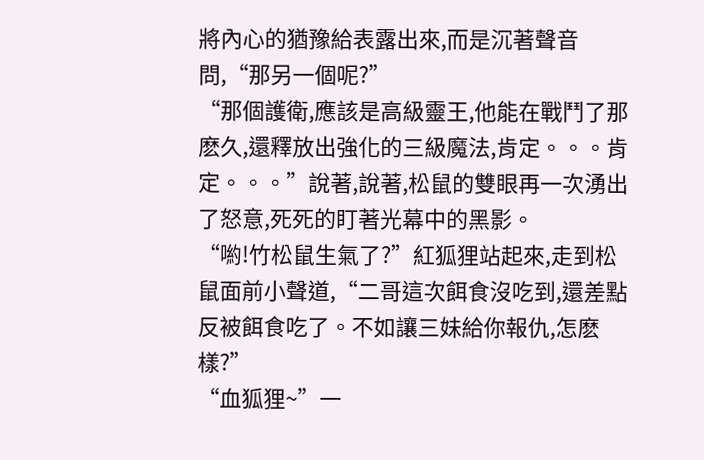將內心的猶豫給表露出來,而是沉著聲音問,“那另一個呢?”
“那個護衛,應該是高級靈王,他能在戰鬥了那麽久,還釋放出強化的三級魔法,肯定。。。肯定。。。”說著,說著,松鼠的雙眼再一次湧出了怒意,死死的盯著光幕中的黑影。
“喲!竹松鼠生氣了?”紅狐狸站起來,走到松鼠面前小聲道,“二哥這次餌食沒吃到,還差點反被餌食吃了。不如讓三妹給你報仇,怎麽樣?”
“血狐狸~”一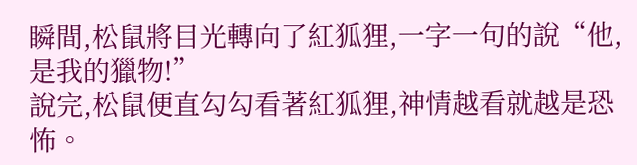瞬間,松鼠將目光轉向了紅狐狸,一字一句的說“他,是我的獵物!”
說完,松鼠便直勾勾看著紅狐狸,神情越看就越是恐怖。